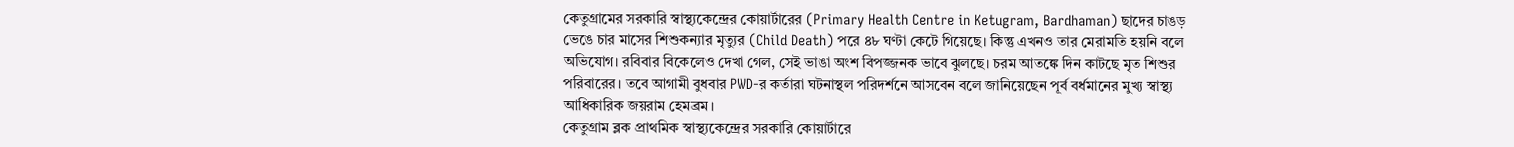কেতুগ্রামের সরকারি স্বাস্থ্যকেন্দ্রের কোয়ার্টারের (Primary Health Centre in Ketugram, Bardhaman) ছাদের চাঙড় ভেঙে চার মাসের শিশুকন্যার মৃত্যুর (Child Death) পরে ৪৮ ঘণ্টা কেটে গিয়েছে। কিন্তু এখনও তার মেরামতি হয়নি বলে অভিযোগ। রবিবার বিকেলেও দেখা গেল, সেই ভাঙা অংশ বিপজ্জনক ভাবে ঝুলছে। চরম আতঙ্কে দিন কাটছে মৃত শিশুর পরিবারের। তবে আগামী বুধবার PWD-র কর্তারা ঘটনাস্থল পরিদর্শনে আসবেন বলে জানিয়েছেন পূর্ব বর্ধমানের মুখ্য স্বাস্থ্য আধিকারিক জয়রাম হেমব্রম।
কেতুগ্রাম ব্লক প্রাথমিক স্বাস্থ্যকেন্দ্রের সরকারি কোয়ার্টারে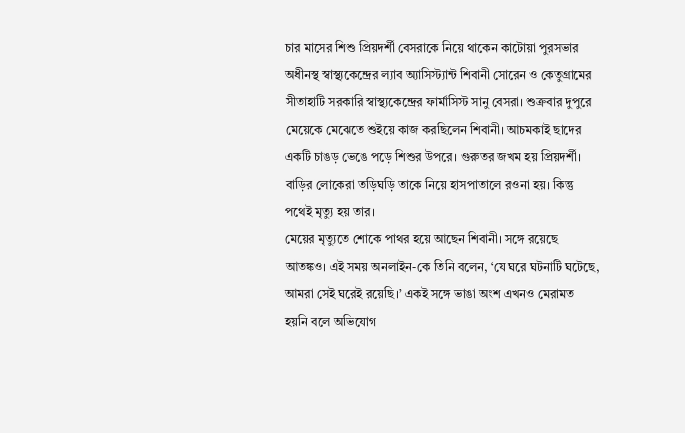চার মাসের শিশু প্রিয়দর্শী বেসরাকে নিয়ে থাকেন কাটোয়া পুরসভার অধীনস্থ স্বাস্থ্যকেন্দ্রের ল্যাব অ্যাসিস্ট্যান্ট শিবানী সোরেন ও কেতুগ্রামের সীতাহাটি সরকারি স্বাস্থ্যকেন্দ্রের ফার্মাসিস্ট সানু বেসরা। শুক্রবার দুপুরে মেয়েকে মেঝেতে শুইয়ে কাজ করছিলেন শিবানী। আচমকাই ছাদের একটি চাঙড় ভেঙে পড়ে শিশুর উপরে। গুরুতর জখম হয় প্রিয়দর্শী। বাড়ির লোকেরা তড়িঘড়ি তাকে নিয়ে হাসপাতালে রওনা হয়। কিন্তু পথেই মৃত্যু হয় তার।
মেয়ের মৃত্যুতে শোকে পাথর হয়ে আছেন শিবানী। সঙ্গে রয়েছে আতঙ্কও। এই সময় অনলাইন-কে তিনি বলেন, ‘যে ঘরে ঘটনাটি ঘটেছে, আমরা সেই ঘরেই রয়েছি।’ একই সঙ্গে ভাঙা অংশ এখনও মেরামত হয়নি বলে অভিযোগ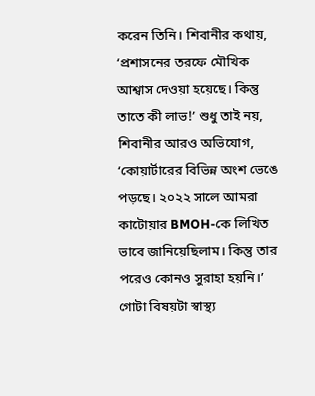করেন তিনি। শিবানীর কথায়, ‘প্রশাসনের তরফে মৌখিক আশ্বাস দেওয়া হয়েছে। কিন্তু তাতে কী লাভ!’ শুধু তাই নয়, শিবানীর আরও অভিযোগ, ‘কোয়ার্টারের বিভিন্ন অংশ ভেঙে পড়ছে। ২০২২ সালে আমরা কাটোয়ার BMOH-কে লিখিত ভাবে জানিয়েছিলাম। কিন্তু তার পরেও কোনও সুরাহা হয়নি।’
গোটা বিষয়টা স্বাস্থ্য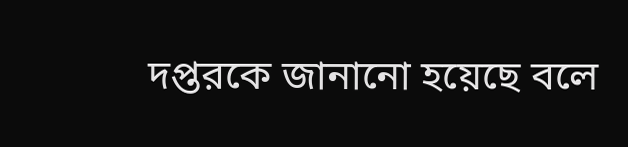দপ্তরকে জানানো হয়েছে বলে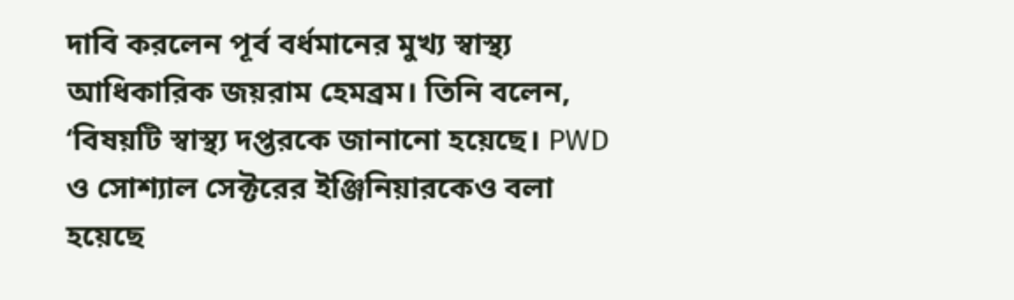দাবি করলেন পূর্ব বর্ধমানের মুখ্য স্বাস্থ্য আধিকারিক জয়রাম হেমব্রম। তিনি বলেন, ‘বিষয়টি স্বাস্থ্য দপ্তরকে জানানো হয়েছে। PWD ও সোশ্যাল সেক্টরের ইঞ্জিনিয়ারকেও বলা হয়েছে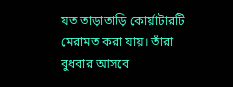যত তাড়াতাড়ি কোর্য়াটারটি মেরামত করা যায়। তাঁরা বুধবার আসবে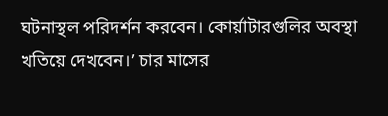ঘটনাস্থল পরিদর্শন করবেন। কোর্য়াটারগুলির অবস্থা খতিয়ে দেখবেন।’ চার মাসের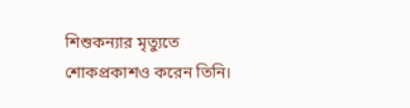শিশুকন্যার মৃত্যুতে শোকপ্রকাশও করেন তিনি।